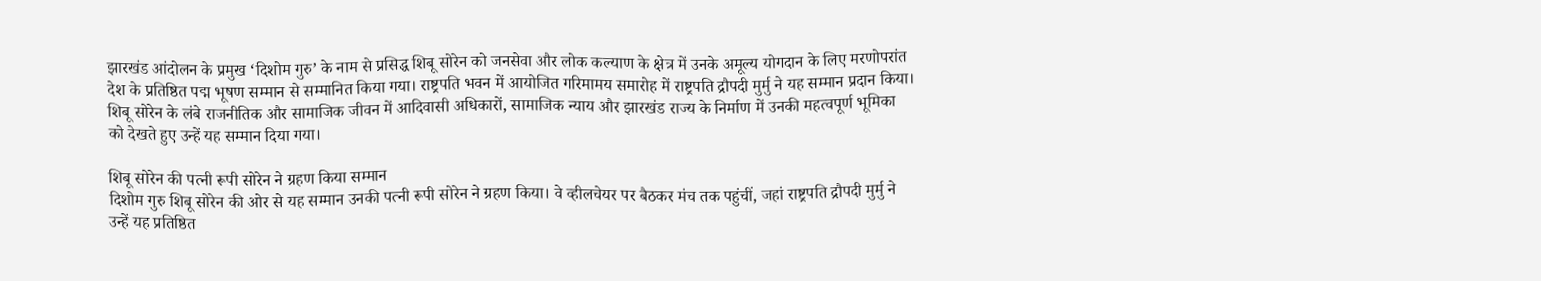झारखंड आंदोलन के प्रमुख ‘दिशोम गुरु’ के नाम से प्रसिद्ध शिबू सोरेन को जनसेवा और लोक कल्याण के क्षेत्र में उनके अमूल्य योगदान के लिए मरणोपरांत देश के प्रतिष्ठित पद्म भूषण सम्मान से सम्मानित किया गया। राष्ट्रपति भवन में आयोजित गरिमामय समारोह में राष्ट्रपति द्रौपदी मुर्मु ने यह सम्मान प्रदान किया। शिबू सोरेन के लंबे राजनीतिक और सामाजिक जीवन में आदिवासी अधिकारों, सामाजिक न्याय और झारखंड राज्य के निर्माण में उनकी महत्वपूर्ण भूमिका को देखते हुए उन्हें यह सम्मान दिया गया।

शिबू सोरेन की पत्नी रूपी सोरेन ने ग्रहण किया सम्मान
दिशोम गुरु शिबू सोरेन की ओर से यह सम्मान उनकी पत्नी रूपी सोरेन ने ग्रहण किया। वे व्हीलचेयर पर बैठकर मंच तक पहुंचीं, जहां राष्ट्रपति द्रौपदी मुर्मु ने उन्हें यह प्रतिष्ठित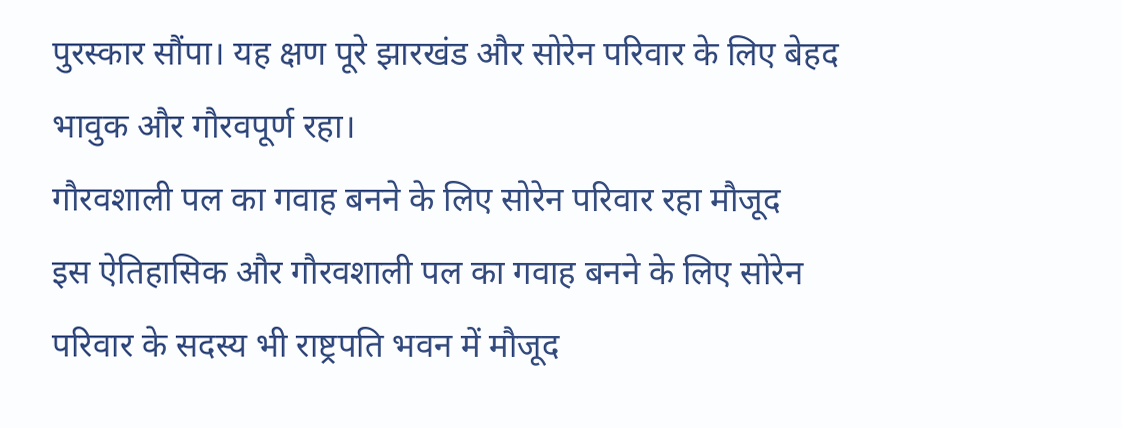पुरस्कार सौंपा। यह क्षण पूरे झारखंड और सोरेन परिवार के लिए बेहद भावुक और गौरवपूर्ण रहा।
गौरवशाली पल का गवाह बनने के लिए सोरेन परिवार रहा मौजूद
इस ऐतिहासिक और गौरवशाली पल का गवाह बनने के लिए सोरेन परिवार के सदस्य भी राष्ट्रपति भवन में मौजूद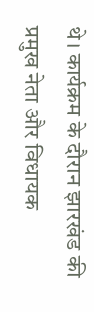थे। कार्यक्रम के दौरान झारखंड की प्रमुख नेता और विधायक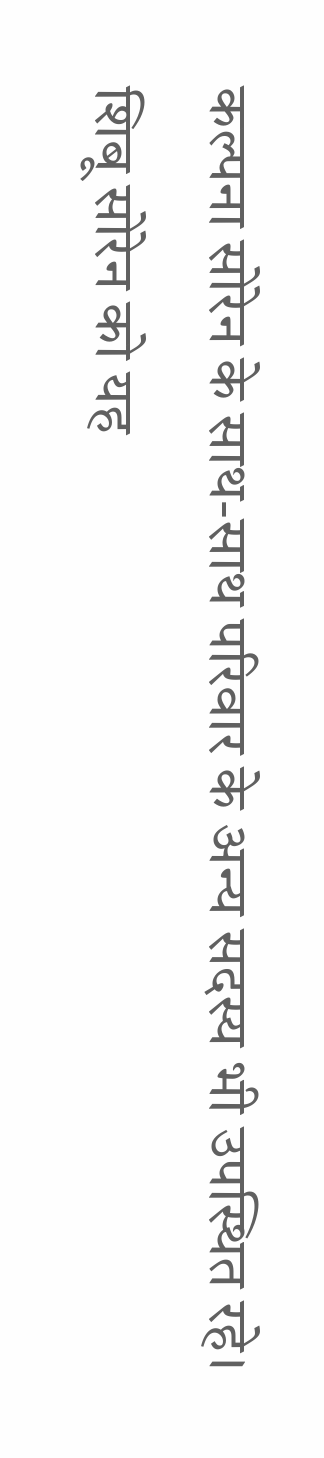कल्पना सोरेन के साथ-साथ परिवार के अन्य सदस्य भी उपस्थित रहे।
शिबू सोरेन को यह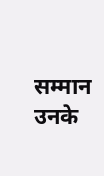सम्मान उनके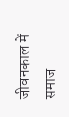जीवनकाल में समाज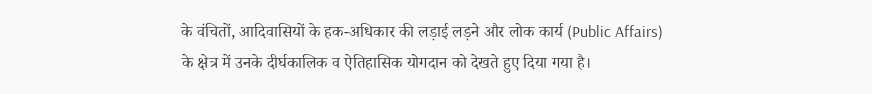के वंचितों, आदिवासियों के हक-अधिकार की लड़ाई लड़ने और लोक कार्य (Public Affairs) के क्षेत्र में उनके दीर्घकालिक व ऐतिहासिक योगदान को देखते हुए दिया गया है।